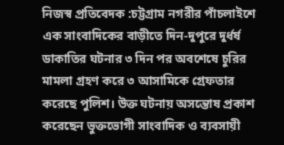নিজস্ব প্রতিবেদক :চট্টগ্রাম নগরীর পাঁচলাইশে এক সাংবাদিকের বাড়ীতে দিন-দুপুরে দুর্ধর্ষ ডাকাতির ঘটনার ৩ দিন পর অবশেষে চুরির মামলা গ্রহণ করে ৩ আসামিকে গ্রেফতার করেছে পুলিশ। উক্ত ঘটনায় অসন্তোষ প্রকাশ করেছেন ভুক্তভোগী সাংবাদিক ও ব্যবসায়ী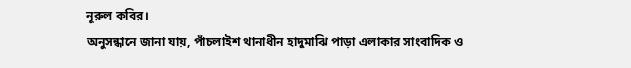নূরুল কবির।
অনুসন্ধানে জানা যায়, পাঁচলাইশ থানাধীন হাদুমাঝি পাড়া এলাকার সাংবাদিক ও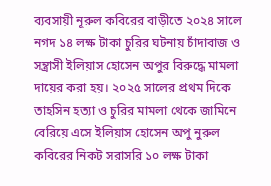ব্যবসায়ী নূরুল কবিরের বাড়ীতে ২০২৪ সালে নগদ ১৪ লক্ষ টাকা চুরির ঘটনায় চাঁদাবাজ ও সন্ত্রাসী ইলিয়াস হোসেন অপুর বিরুদ্ধে মামলা দায়ের করা হয়। ২০২৫ সালের প্রথম দিকে তাহসিন হত্যা ও চুরির মামলা থেকে জামিনে বেরিয়ে এসে ইলিয়াস হোসেন অপু নুরুল কবিরের নিকট সরাসরি ১০ লক্ষ টাকা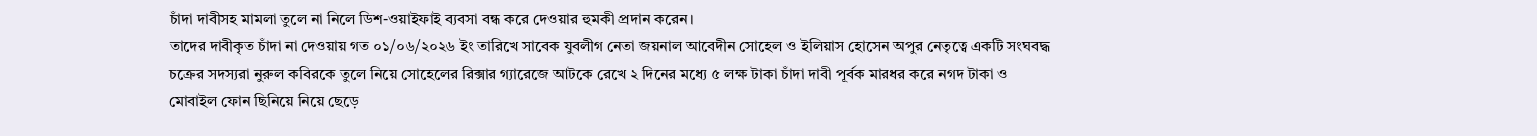চাঁদা দাবীসহ মামলা তুলে না নিলে ডিশ-ওয়াইফাই ব্যবসা বন্ধ করে দেওয়ার হুমকী প্রদান করেন।
তাদের দাবীকৃত চাঁদা না দেওয়ায় গত ০১/০৬/২০২৬ ইং তারিখে সাবেক যুবলীগ নেতা জয়নাল আবেদীন সোহেল ও ইলিয়াস হোসেন অপুর নেতৃত্বে একটি সংঘবদ্ধ চক্রের সদস্যরা নুরুল কবিরকে তুলে নিয়ে সোহেলের রিক্সার গ্যারেজে আটকে রেখে ২ দিনের মধ্যে ৫ লক্ষ টাকা চাঁদা দাবী পূর্বক মারধর করে নগদ টাকা ও মোবাইল ফোন ছিনিয়ে নিয়ে ছেড়ে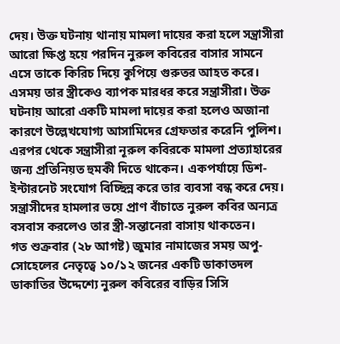দেয়। উক্ত ঘটনায় থানায় মামলা দায়ের করা হলে সন্ত্রাসীরা আরো ক্ষিপ্ত হয়ে পরদিন নুরুল কবিরের বাসার সামনে এসে তাকে কিরিচ দিয়ে কুপিয়ে গুরুতর আহত করে। এসময় তার স্ত্রীকেও ব্যাপক মারধর করে সন্ত্রাসীরা। উক্ত ঘটনায় আরো একটি মামলা দায়ের করা হলেও অজানা কারণে উল্লেখযোগ্য আসামিদের গ্রেফতার করেনি পুলিশ। এরপর থেকে সন্ত্রাসীরা নূরুল কবিরকে মামলা প্রত্যাহারের জন্য প্রতিনিয়ত হুমকী দিতে থাকেন। একপর্যায়ে ডিশ-ইন্টারনেট সংযোগ বিচ্ছিন্ন করে তার ব্যবসা বন্ধ করে দেয়। সন্ত্রাসীদের হামলার ভয়ে প্রাণ বাঁচাতে নুরুল কবির অন্যত্র বসবাস করলেও তার স্ত্রী-সন্তানেরা বাসায় থাকতেন।
গত শুক্রবার (২৮ আগষ্ট) জুমার নামাজের সময় অপু-সোহেলের নেতৃত্বে ১০/১২ জনের একটি ডাকাতদল ডাকাতির উদ্দেশ্যে নুরুল কবিরের বাড়ির সিসি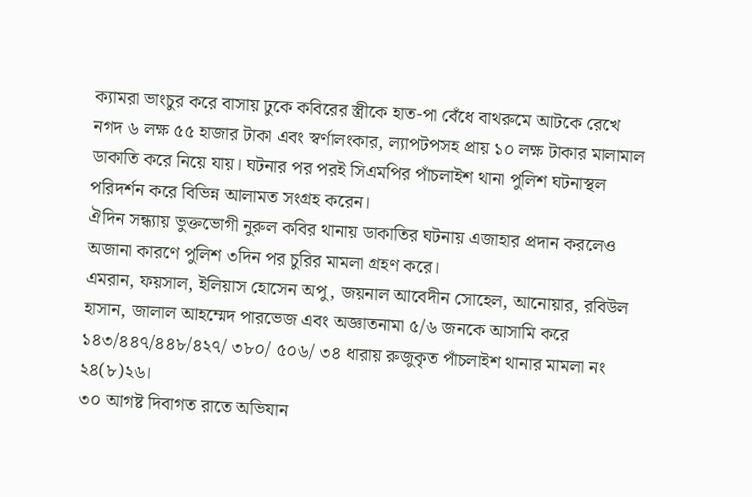ক্যামরা ভাংচুর করে বাসায় ঢুকে কবিরের স্ত্রীকে হাত-পা বেঁধে বাথরুমে আটকে রেখে নগদ ৬ লক্ষ ৫৫ হাজার টাকা এবং স্বর্ণালংকার, ল্যাপটপসহ প্রায় ১০ লক্ষ টাকার মালামাল ডাকাতি করে নিয়ে যায়। ঘটনার পর পরই সিএমপির পাঁচলাইশ থানা পুলিশ ঘটনাস্থল পরিদর্শন করে বিভিন্ন আলামত সংগ্রহ করেন।
ঐদিন সন্ধ্যায় ভুক্তভোগী নুরুল কবির থানায় ডাকাতির ঘটনায় এজাহার প্রদান করলেও অজানা কারণে পুলিশ ৩দিন পর চুরির মামলা গ্রহণ করে।
এমরান, ফয়সাল, ইলিয়াস হোসেন অপু, জয়নাল আবেদীন সোহেল, আনোয়ার, রবিউল হাসান, জালাল আহম্মেদ পারভেজ এবং অজ্ঞাতনামা ৫/৬ জনকে আসামি করে ১৪৩/৪৪৭/৪৪৮/৪২৭/ ৩৮০/ ৫০৬/ ৩৪ ধারায় রুজুকৃত পাঁচলাইশ থানার মামলা নং ২৪(৮)২৬।
৩০ আগষ্ট দিবাগত রাতে অভিযান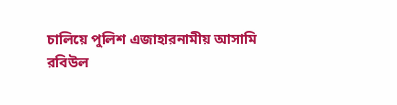চালিয়ে পুলিশ এজাহারনামীয় আসামি রবিউল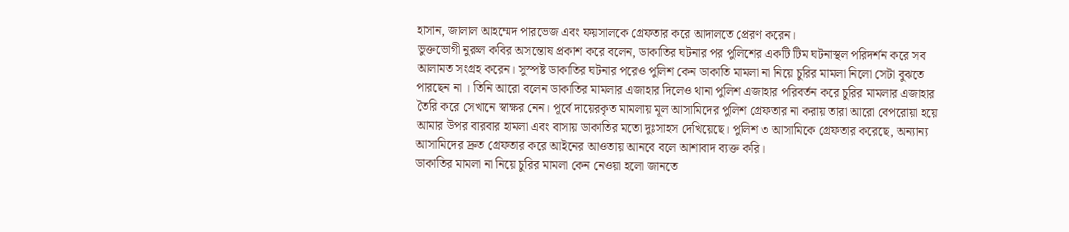হাসান, জালাল আহম্মেদ পারভেজ এবং ফয়সালকে গ্রেফতার করে আদালতে প্রেরণ করেন।
ভুক্তভোগী নুরুল কবির অসন্তোষ প্রকাশ করে বলেন, ডাকাতির ঘটনার পর পুলিশের একটি টিম ঘটনাস্থল পরিদর্শন করে সব আলামত সংগ্রহ করেন। সুস্পষ্ট ডাকাতির ঘটনার পরেও পুলিশ কেন ডাকাতি মামলা না নিয়ে চুরির মামলা নিলো সেটা বুঝতে পারছেন না । তিনি আরো বলেন ডাকাতির মামলার এজাহার দিলেও থানা পুলিশ এজাহার পরিবর্তন করে চুরির মামলার এজাহার তৈরি করে সেখানে স্বাক্ষর নেন। পূর্বে দায়েরকৃত মামলায় মূল আসামিদের পুলিশ গ্রেফতার না করায় তারা আরো বেপরোয়া হয়ে আমার উপর বারবার হামলা এবং বাসায় ডাকাতির মতো দুঃসাহস দেখিয়েছে। পুলিশ ৩ আসামিকে গ্রেফতার করেছে, অন্যান্য আসামিদের দ্রুত গ্রেফতার করে আইনের আওতায় আনবে বলে আশাবাদ ব্যক্ত করি।
ডাকাতির মামলা না নিয়ে চুরির মামলা কেন নেওয়া হলো জানতে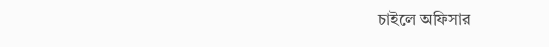চাইলে অফিসার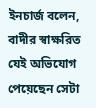ইনচার্জ বলেন, বাদীর স্বাক্ষরিত যেই অভিযোগ পেয়েছেন সেটা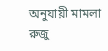অনুযায়ী মামলা রুজু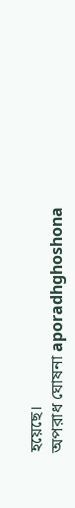হয়েছে।
অপরাধ ঘোষনা aporadhghoshona